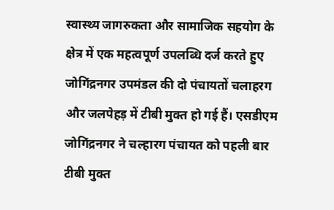स्वास्थ्य जागरुकता और सामाजिक सहयोग के क्षेत्र में एक महत्वपूर्ण उपलब्धि दर्ज करते हुए जोगिंद्रनगर उपमंडल की दो पंचायतों चलाहरग और जलपेहड़ में टीबी मुक्त हो गई हैं। एसडीएम जोगिंद्रनगर ने चल्हारग पंचायत को पहली बार टीबी मुक्त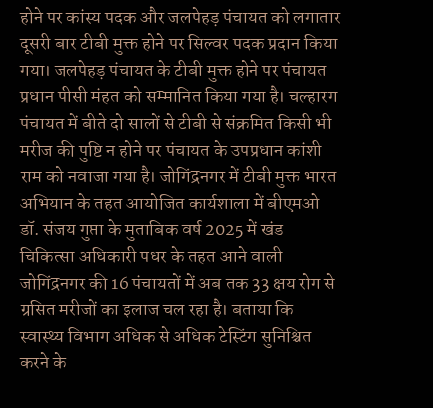होने पर कांस्य पदक और जलपेहड़ पंचायत को लगातार दूसरी बार टीबी मुक्त होने पर सिल्वर पदक प्रदान किया गया। जलपेहड़ पंचायत के टीबी मुक्त होने पर पंचायत प्रधान पीसी मंहत को सम्मानित किया गया है। चल्हारग पंचायत में बीते दो सालों से टीबी से संक्रमित किसी भी मरीज की पुष्टि न होने पर पंचायत के उपप्रधान कांशी राम को नवाजा गया है। जोगिंद्रनगर में टीबी मुक्त भारत अभियान के तहत आयोजित कार्यशाला में बीएमओ डॉ. संजय गुप्ता के मुताबिक वर्ष 2025 में खंड चिकित्सा अधिकारी पधर के तहत आने वाली जोगिंद्रनगर की 16 पंचायतों में अब तक 33 क्षय रोग से ग्रसित मरीजों का इलाज चल रहा है। बताया कि स्वास्थ्य विभाग अधिक से अधिक टेस्टिंग सुनिश्चित करने के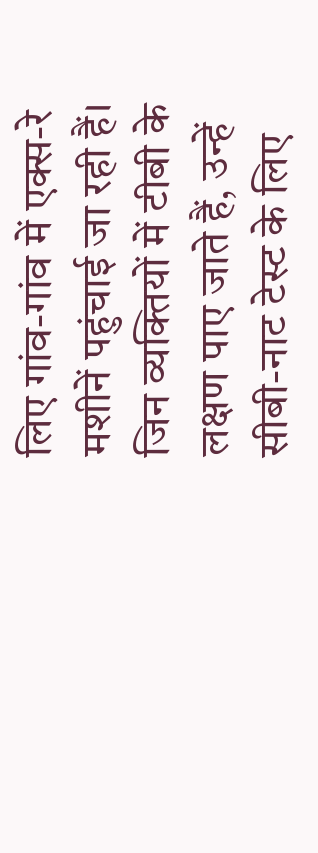लिए गांव-गांव में एक्स-रे मशीनें पहुंचाई जा रही हैं। जिन व्यक्तियों में टीबी के लक्षण पाए जाते हैं, उन्हें सीबी-नाट टेस्ट के लिए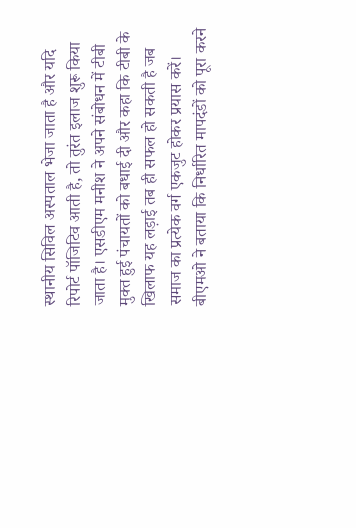स्थानीय सिविल अस्पताल भेजा जाता है और यदि रिपोर्ट पॉजिटिव आती है, तो तुरंत इलाज शुरू किया जाता है। एसडीएम मनीश ने अपने संबोधन में टीबी मुक्त हुई पंचायतों को बधाई दी और कहा कि टीबी के खिलाफ यह लड़ाई तब ही सफल हो सकती है जब समाज का प्रत्येक वर्ग एकजुट होकर प्रयास करें। बीएमओ ने बताया कि निर्धारित मापदंडों को पूरा करने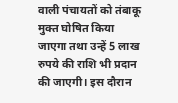वाली पंचायतों को तंबाकू मुक्त घोषित किया जाएगा तथा उन्हें 5 लाख रुपये की राशि भी प्रदान की जाएगी। इस दौरान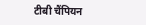टीबी चैंपियन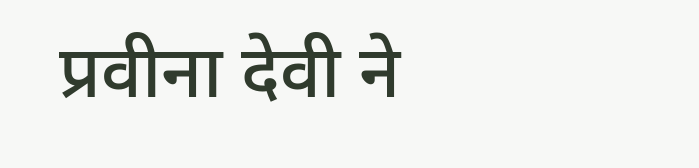प्रवीना देवी ने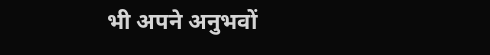भी अपने अनुभवों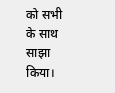को सभी के साथ साझा किया।